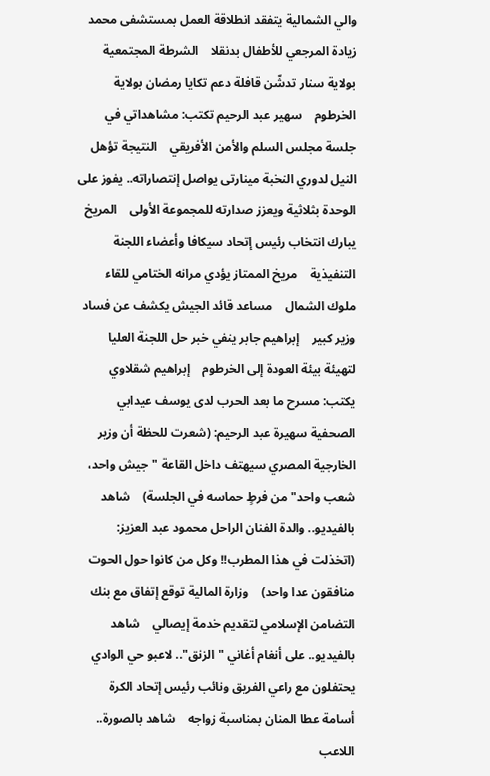والي الشمالية يتفقد انطلاقة العمل بمستشفى محمد زيادة المرجعي للأطفال بدنقلا    الشرطة المجتمعية بولاية سنار تدشّن قافلة دعم تكايا رمضان بولاية الخرطوم    سهير عبد الرحيم تكتب: مشاهداتي في جلسة مجلس السلم والأمن الأفريقي    النتيجة تؤهل النيل لدوري النخبة مينارتى يواصل إنتصاراته.. يفوز على الوحدة بثلاثية ويعزز صدارته للمجموعة الأولى    المريخ يبارك انتخاب رئيس إتحاد سيكافا وأعضاء اللجنة التنفيذية    مريخ الممتاز يؤدي مرانه الختامي للقاء ملوك الشمال    مساعد قائد الجيش يكشف عن فساد وزير كبير    إبراهيم جابر ينفي خبر حل اللجنة العليا لتهيئة بيئة العودة إلى الخرطوم    إبراهيم شقلاوي يكتب: مسرح ما بعد الحرب لدى يوسف عيدابي    الصحفية سهيرة عبد الرحيم: (شعرت للحظة أن وزير الخارجية المصري سيهتف داخل القاعة "جيش واحد، شعب واحد" من فرطٍ حماسه في الجلسة)    شاهد بالفيديو.. والدة الفنان الراحل محمود عبد العزيز: (اتخذلت في هذا المطرب!! وكل من كانوا حول الحوت منافقون عدا واحد)    وزارة المالية توقع إتفاق مع بنك التضامن الإسلامي لتقديم خدمة إيصالي    شاهد بالفيديو.. على أنغام أغاني "الزنق".. لاعبو حي الوادي يحتفلون مع راعي الفريق ونائب رئيس إتحاد الكرة أسامة عطا المنان بمناسبة زواجه    شاهد بالصورة.. اللاعب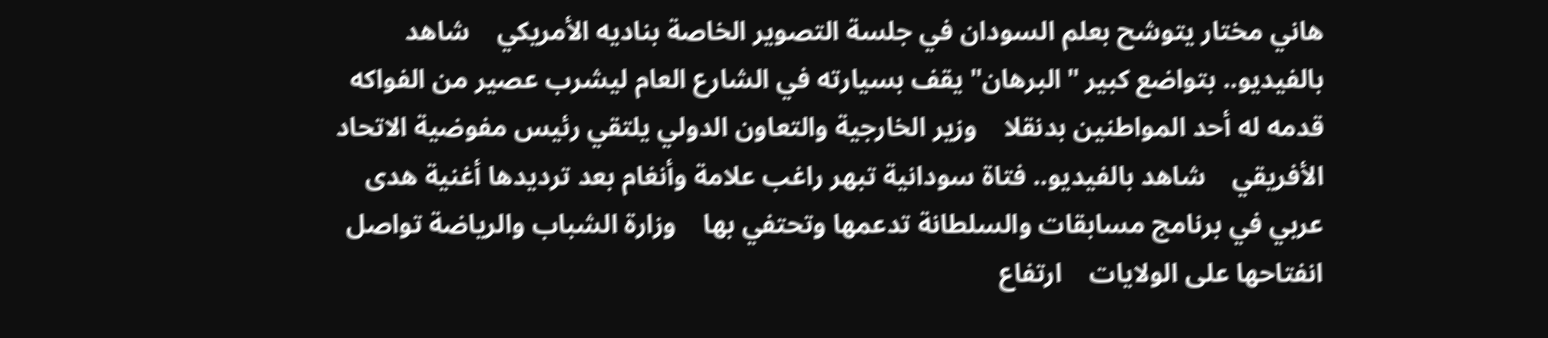هاني مختار يتوشح بعلم السودان في جلسة التصوير الخاصة بناديه الأمريكي    شاهد بالفيديو.. بتواضع كبير "البرهان" يقف بسيارته في الشارع العام ليشرب عصير من الفواكه قدمه له أحد المواطنين بدنقلا    وزير الخارجية والتعاون الدولي يلتقي رئيس مفوضية الاتحاد الأفريقي    شاهد بالفيديو.. فتاة سودانية تبهر راغب علامة وأنغام بعد ترديدها أغنية هدى عربي في برنامج مسابقات والسلطانة تدعمها وتحتفي بها    وزارة الشباب والرياضة تواصل انفتاحها على الولايات    ارتفاع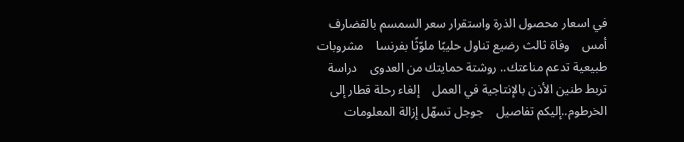في اسعار محصول الذرة واستقرار سعر السمسم بالقضارف أمس    وفاة ثالث رضيع تناول حليبًا ملوّثًا بفرنسا    مشروبات طبيعية تدعم مناعتك.. روشتة حمايتك من العدوى    دراسة تربط طنين الأذن بالإنتاجية في العمل    إلغاء رحلة قطار إلى الخرطوم..إليكم تفاصيل    جوجل تسهّل إزالة المعلومات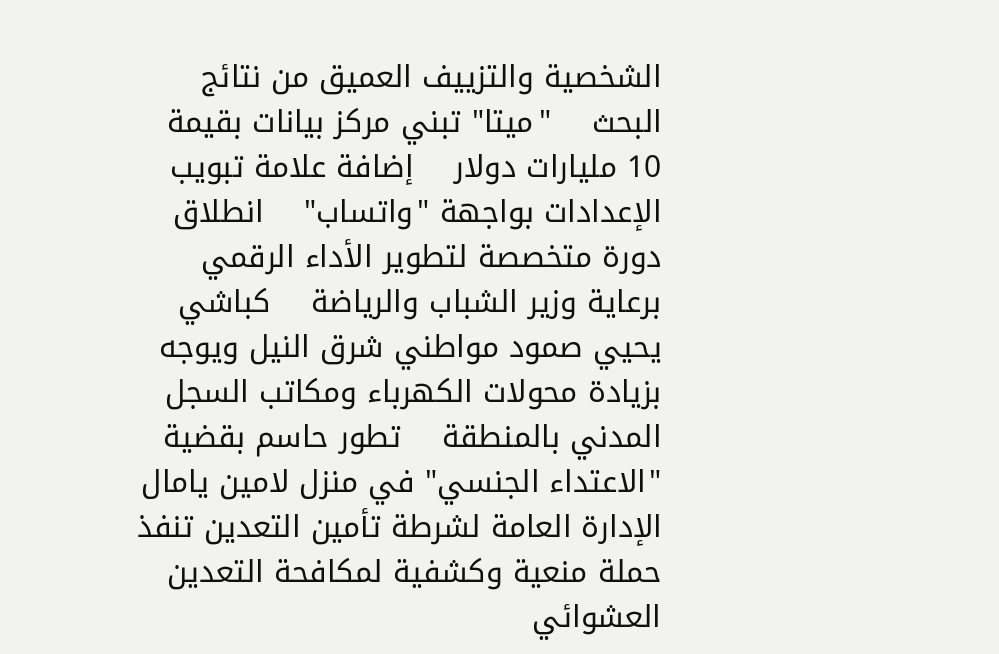الشخصية والتزييف العميق من نتائج البحث    "ميتا" تبني مركز بيانات بقيمة 10 مليارات دولار    إضافة علامة تبويب الإعدادات بواجهة "واتساب"    انطلاق دورة متخصصة لتطوير الأداء الرقمي برعاية وزير الشباب والرياضة    كباشي يحيي صمود مواطني شرق النيل ويوجه بزيادة محولات الكهرباء ومكاتب السجل المدني بالمنطقة    تطور حاسم بقضية "الاعتداء الجنسي" في منزل لامين يامال    الإدارة العامة لشرطة تأمين التعدين تنفذ حملة منعية وكشفية لمكافحة التعدين العشوائي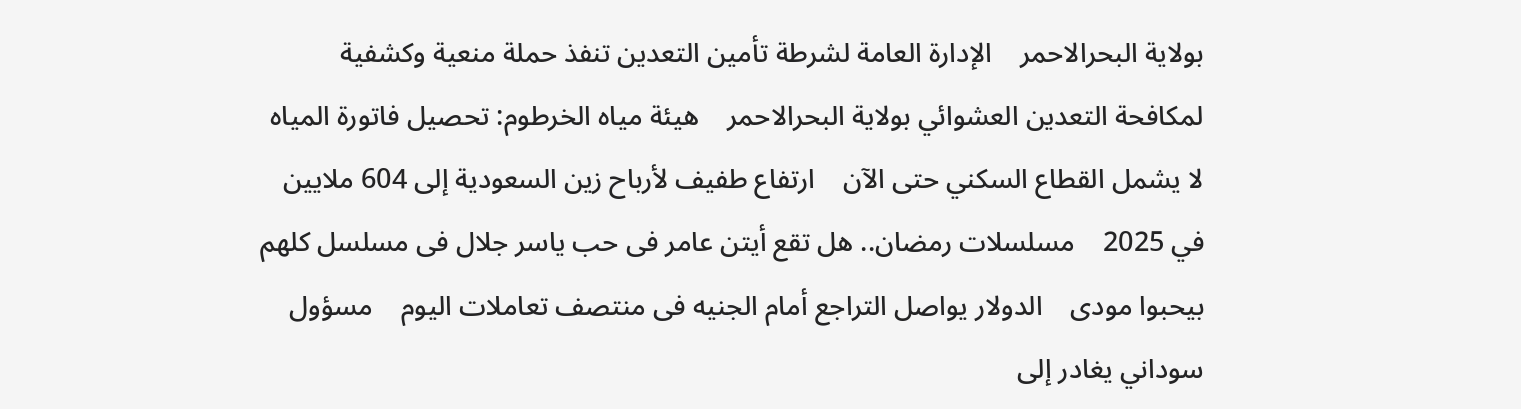بولاية البحرالاحمر    الإدارة العامة لشرطة تأمين التعدين تنفذ حملة منعية وكشفية لمكافحة التعدين العشوائي بولاية البحرالاحمر    هيئة مياه الخرطوم: تحصيل فاتورة المياه لا يشمل القطاع السكني حتى الآن    ارتفاع طفيف لأرباح زين السعودية إلى 604 ملايين في 2025    مسلسلات رمضان.. هل تقع أيتن عامر فى حب ياسر جلال فى مسلسل كلهم بيحبوا مودى    الدولار يواصل التراجع أمام الجنيه فى منتصف تعاملات اليوم    مسؤول سوداني يغادر إلى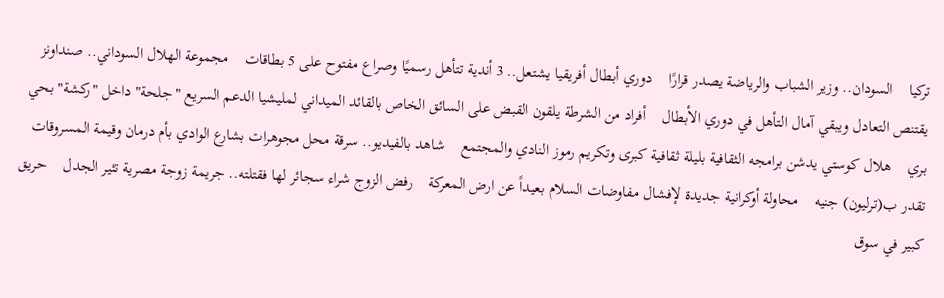تركيا    السودان.. وزير الشباب والرياضة يصدر قرارًا    دوري أبطال أفريقيا يشتعل.. 3 أندية تتأهل رسميًا وصراع مفتوح على 5 بطاقات    مجموعة الهلال السوداني.. صنداونز يقتنص التعادل ويبقي آمال التأهل في دوري الأبطال    أفراد من الشرطة يلقون القبض على السائق الخاص بالقائد الميداني لمليشيا الدعم السريع "جلحة" داخل "ركشة" بحي بري    هلال كوستي يدشن برامجه الثقافية بليلة ثقافية كبرى وتكريم رموز النادي والمجتمع    شاهد بالفيديو.. سرقة محل مجوهرات بشارع الوادي بأم درمان وقيمة المسروقات تقدر ب(ترليون) جنيه    محاولة أوكرانية جديدة لإفشال مفاوضات السلام بعيداً عن ارض المعركة    رفض الزوج شراء سجائر لها فقتلته.. جريمة زوجة مصرية تثير الجدل    حريق كبير في سوق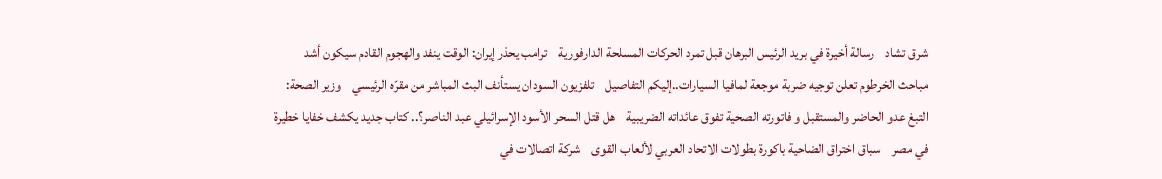شرق تشاد    رسالة أخيرة في بريد الرئيس البرهان قبل تمرد الحركات المسلحة الدارفورية    ترامب يحذر إيران: الوقت ينفد والهجوم القادم سيكون أشد    مباحث الخرطوم تعلن توجيه ضربة موجعة لمافيا السيارات..إليكم التفاصيل    تلفزيون السودان يستأنف البث المباشر من مقرّه الرئيسي    وزير الصحة: التبغ عدو الحاضر والمستقبل و فاتورته الصحية تفوق عائداته الضريبية    هل قتل السحر الأسود الإسرائيلي عبد الناصر؟.. كتاب جديد يكشف خفايا خطيرة في مصر    سباق اختراق الضاحية باكورة بطولات الاتحاد العربي لألعاب القوى    شركة اتصالات في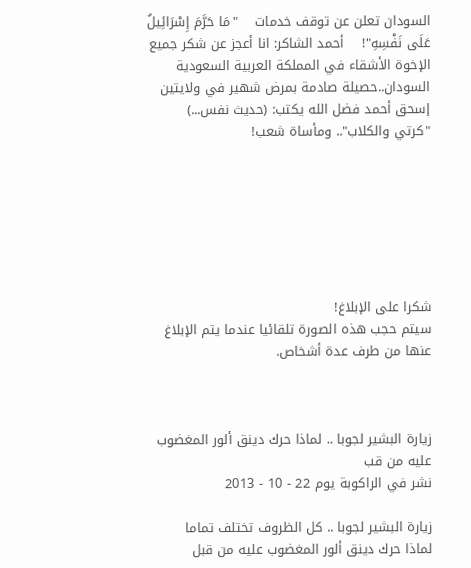السودان تعلن عن توقف خدمات    "مَا حَرَّمَ إِسْرَائِيلُ عَلَى نَفْسِهِ"!    أحمد الشاكر: انا أعجز عن شكر جميع الإخوة الأشقاء في المملكة العربية السعودية    السودان..حصيلة صادمة بمرض شهير في ولايتين    إسحق أحمد فضل الله يكتب: (حديث نفس...)    "كرتي والكلاب".. ومأساة شعب!







شكرا على الإبلاغ!
سيتم حجب هذه الصورة تلقائيا عندما يتم الإبلاغ عنها من طرف عدة أشخاص.



زيارة البشير لجوبا .. لماذا حرك دينق ألور المغضوب عليه من قب
نشر في الراكوبة يوم 22 - 10 - 2013

زيارة البشير لجوبا .. كل الظروف تختلف تماما
لماذا حرك دينق ألور المغضوب عليه من قبل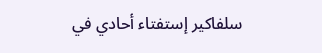سلفاكير إستفتاء أحادي في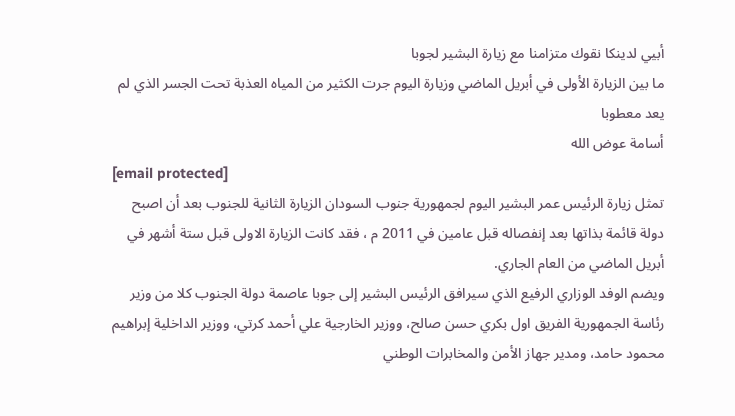أبيي لدينكا نقوك متزامنا مع زيارة البشير لجوبا
ما بين الزيارة الأولى في أبريل الماضي وزيارة اليوم جرت الكثير من المياه العذبة تحت الجسر الذي لم يعد معطوبا
أسامة عوض الله
[email protected]
تمثل زيارة الرئيس عمر البشير اليوم لجمهورية جنوب السودان الزيارة الثانية للجنوب بعد أن اصبح دولة قائمة بذاتها بعد إنفصاله قبل عامين في 2011 م ، فقد كانت الزيارة الاولى قبل ستة أشهر في أبريل الماضي من العام الجاري.
ويضم الوفد الوزاري الرفيع الذي سيرافق الرئيس البشير إلى جوبا عاصمة دولة الجنوب كلا من وزير رئاسة الجمهورية الفريق اول بكري حسن صالح، ووزير الخارجية علي أحمد كرتي، ووزير الداخلية إبراهيم محمود حامد، ومدير جهاز الأمن والمخابرات الوطني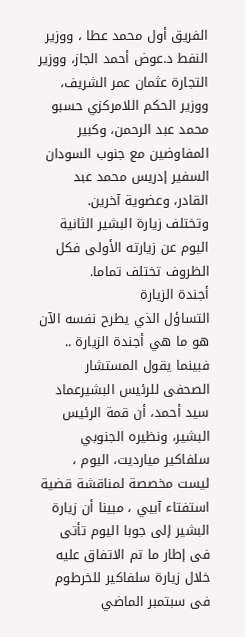الفريق أول محمد عطا ، ووزير النفط د.عوض أحمد الجاز، ووزير التجارة عثمان عمر الشريف، ووزير الحكم اللامركزي حسبو محمد عبد الرحمن، وكبير المفاوضين مع جنوب السودان السفير إدريس محمد عبد القادر، وعضوية آخرين.
وتختلف زيارة البشير الثانية اليوم عن زيارته الأولى فكل الظروف تختلف تماما.
أجندة الزيارة
التساؤل الذي يطرح نفسه الآن هو ما هي أجندة الزيارة .. فبينما يقول المستشار الصحفى للرئيس البشيرعماد سيد أحمد، أن قمة الرئيس البشير، ونظيره الجنوبي سلفاكير ميارديت، اليوم ، ليست مخصصة لمناقشة قضية استفتاء آبيي ، مبينا أن زيارة البشير إلى جوبا اليوم تأتى فى إطار ما تم الاتفاق عليه خلال زيارة سلفاكير للخرطوم فى سبتمبر الماضي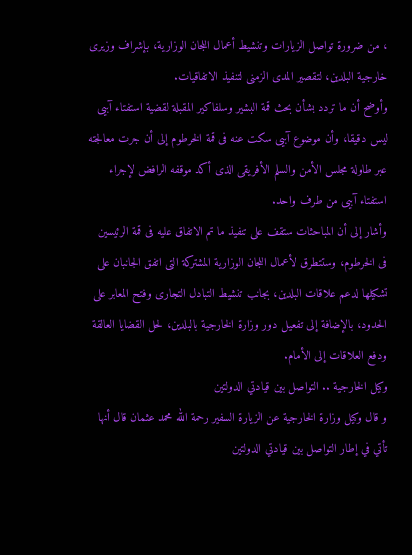، من ضرورة تواصل الزيارات وتنشيط أعمال اللجان الوزارية، بإشراف وزيرى خارجية البلدين، لتقصير المدى الزمنى لتنفيذ الاتفاقيات.
وأوضح أن ما تردد بشأن بحث قمة البشير وسلفاكير المقبلة لقضية استفتاء آبيى ليس دقيقا، وأن موضوع آبيى سكت عنه فى قمة الخرطوم إلى أن جرت معالجته عبر طاولة مجلس الأمن والسلم الأفريقى الذى أكد موقفه الرافض لإجراء استفتاء آبيى من طرف واحد.
وأشار إلى أن المباحثات ستقف على تنفيذ ما تم الاتفاق عليه فى قمة الرئيسين فى الخرطوم، وستتطرق لأعمال اللجان الوزارية المشتركة التى اتفق الجانبان على تشكيلها لدعم علاقات البلدين، بجانب تنشيط التبادل التجارى وفتح المعابر على الحدود، بالإضافة إلى تفعيل دور وزارة الخارجية بالبلدين، لحل القضايا العالقة ودفع العلاقات إلى الأمام.
وكيل الخارجية .. التواصل بين قيادتي الدولتين
و قال وكيل وزارة الخارجية عن الزيارة السفير رحمة الله محمد عثمان قال أنها تأتي في إطار التواصل بين قيادتي الدولتين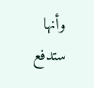وأنها ستدفع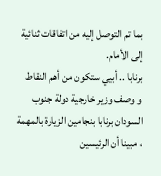بما تم التوصل إليه من اتفاقات ثنائية إلى الأمام.
برنابا .. أبيي ستكون من أهم النقاط
و وصف وزير خارجية دولة جنوب السودان برنابا بنجامين الزيارة بالمهمة ، مبينا أن الرئيسين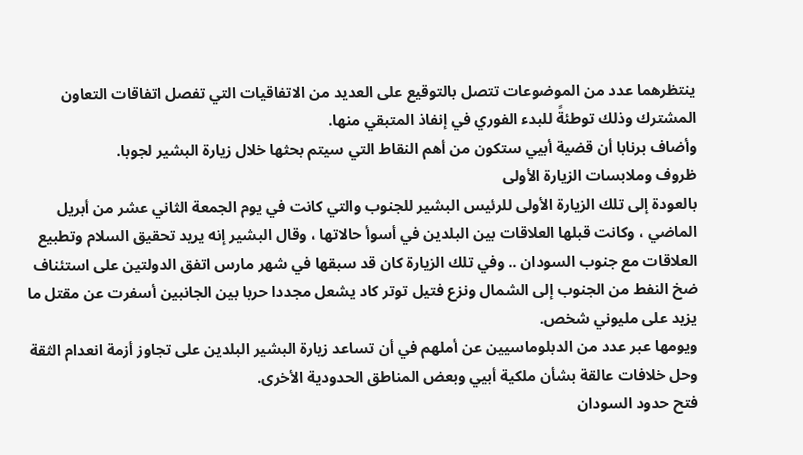ينتظرهما عدد من الموضوعات تتصل بالتوقيع على العديد من الاتفاقيات التي تفصل اتفاقات التعاون المشترك وذلك توطئةً للبدء الفوري في إنفاذ المتبقي منها.
وأضاف برنابا أن قضية أبيي ستكون من أهم النقاط التي سيتم بحثها خلال زيارة البشير لجوبا.
ظروف وملابسات الزيارة الأولى
بالعودة إلى تلك الزيارة الأولى للرئيس البشير للجنوب والتي كانت في يوم الجمعة الثاني عشر من أبريل الماضي ، وكانت قبلها العلاقات بين البلدين في أسوأ حالاتها ، وقال البشير إنه يريد تحقيق السلام وتطبيع العلاقات مع جنوب السودان .. وفي تلك الزيارة كان قد سبقها في شهر مارس اتفق الدولتين على استئناف ضخ النفط من الجنوب إلى الشمال ونزع فتيل توتر كاد يشعل مجددا حربا بين الجانبين أسفرت عن مقتل ما يزيد على مليوني شخص.
ويومها عبر عدد من الدبلوماسيين عن أملهم في أن تساعد زيارة البشير البلدين على تجاوز أزمة انعدام الثقة وحل خلافات عالقة بشأن ملكية أبيي وبعض المناطق الحدودية الأخرى.
فتح حدود السودان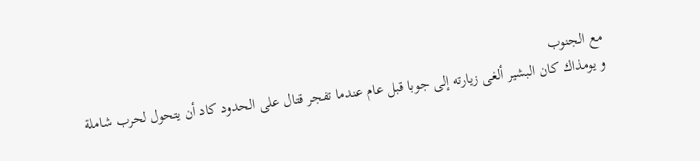مع الجنوب
و يومذاك كان البشير ألغى زيارته إلى جوبا قبل عام عندما تفجر قتال على الحدود كاد أن يتحول لحرب شاملة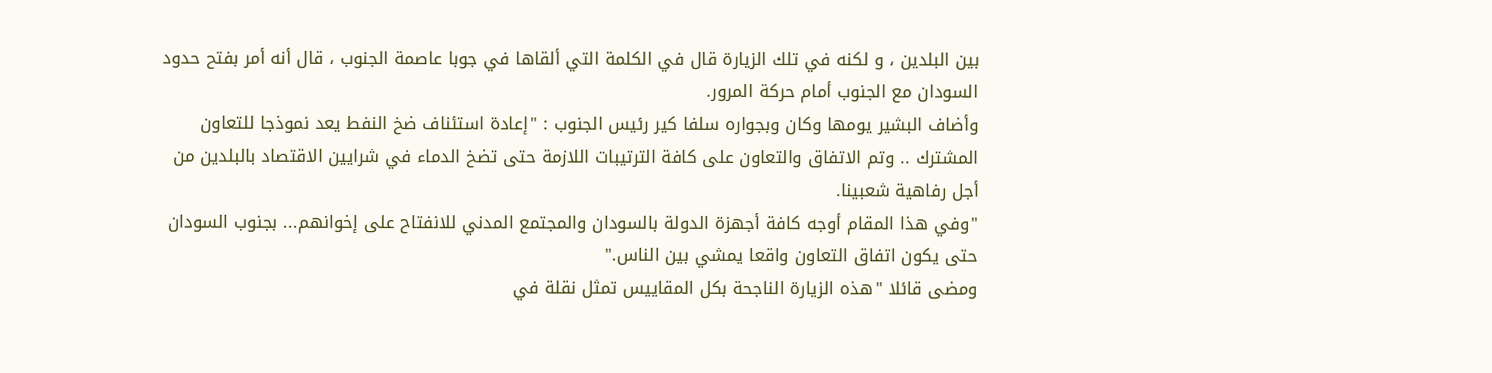بين البلدين ، و لكنه في تلك الزيارة قال في الكلمة التي ألقاها في جوبا عاصمة الجنوب ، قال أنه أمر بفتح حدود السودان مع الجنوب أمام حركة المرور.
وأضاف البشير يومها وكان وبجواره سلفا كير رئيس الجنوب : "إعادة استئناف ضخ النفط يعد نموذجا للتعاون المشترك .. وتم الاتفاق والتعاون على كافة الترتيبات اللازمة حتى تضخ الدماء في شرايين الاقتصاد بالبلدين من أجل رفاهية شعبينا.
"وفي هذا المقام أوجه كافة أجهزة الدولة بالسودان والمجتمع المدني للانفتاح على إخوانهم... بجنوب السودان حتى يكون اتفاق التعاون واقعا يمشي بين الناس."
ومضى قائلا "هذه الزيارة الناجحة بكل المقاييس تمثل نقلة في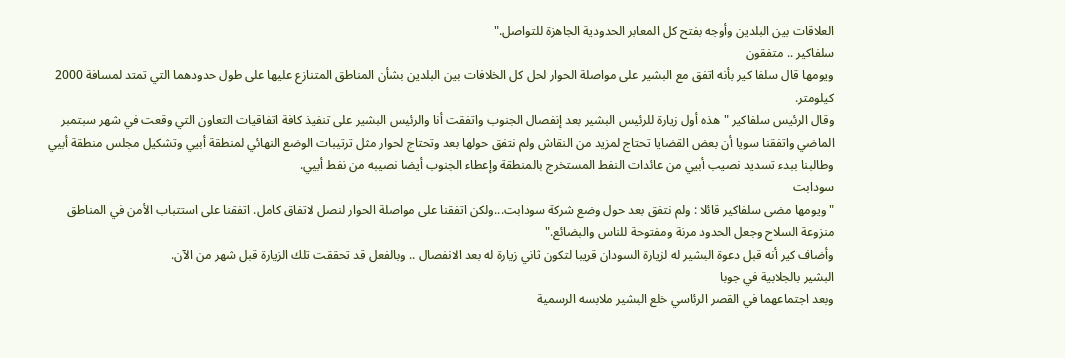العلاقات بين البلدين وأوجه بفتح كل المعابر الحدودية الجاهزة للتواصل."
سلفاكير .. متفقون
ويومها قال سلفا كير بأنه اتفق مع البشير على مواصلة الحوار لحل كل الخلافات بين البلدين بشأن المناطق المتنازع عليها على طول حدودهما التي تمتد لمسافة 2000 كيلومتر.
وقال الرئيس سلفاكير "هذه أول زيارة للرئيس البشير بعد إنفصال الجنوب واتفقت أنا والرئيس البشير على تنفيذ كافة اتفاقيات التعاون التي وقعت في شهر سبتمبر الماضي واتفقنا سويا أن بعض القضايا تحتاج لمزيد من النقاش ولم نتفق حولها بعد وتحتاج لحوار مثل ترتيبات الوضع النهائي لمنطقة أبيي وتشكيل مجلس منطقة أبيي وطالبنا ببدء تسديد نصيب أبيي من عائدات النفط المستخرج بالمنطقة وإعطاء الجنوب أيضا نصيبه من نفط أبيي.
سودابت
"ويومها مضى سلفاكير قائلا : ولم نتفق بعد حول وضع شركة سودابت...ولكن اتفقنا على مواصلة الحوار لنصل لاتفاق كامل. اتفقنا على استتباب الأمن في المناطق منزوعة السلاح وجعل الحدود مرنة ومفتوحة للناس والبضائع."
وأضاف كير أنه قبل دعوة البشير له لزيارة السودان قريبا لتكون ثاني زيارة له بعد الانفصال .. وبالفعل قد تحققت تلك الزيارة قبل شهر من الآن.
البشير بالجلابية في جوبا
وبعد اجتماعهما في القصر الرئاسي خلع البشير ملابسه الرسمية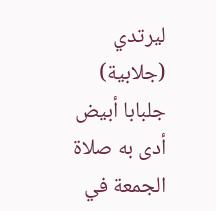ليرتدي (جلابية) جلبابا أبيض أدى به صلاة الجمعة في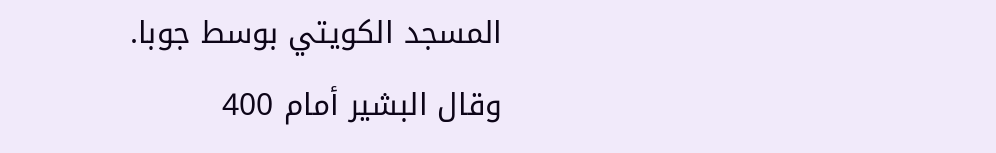المسجد الكويتي بوسط جوبا.
وقال البشير أمام 400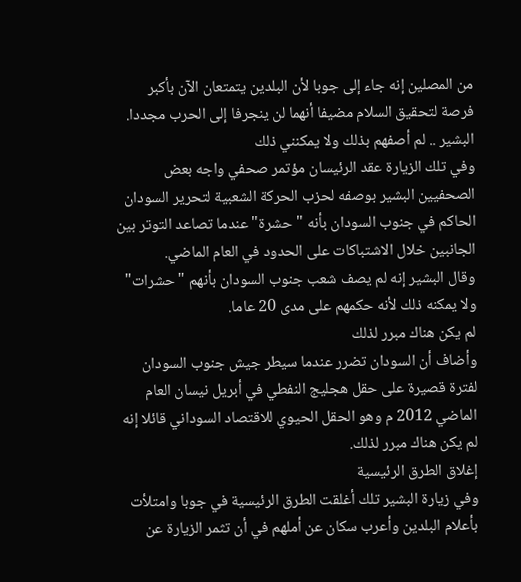من المصلين إنه جاء إلى جوبا لأن البلدين يتمتعان الآن بأكبر فرصة لتحقيق السلام مضيفا أنهما لن ينجرفا إلى الحرب مجددا.
البشير .. لم أصفهم بذلك ولا يمكنني ذلك
وفي تلك الزيارة عقد الرئيسان مؤتمر صحفي واجه بعض الصحفيين البشير بوصفه لحزب الحركة الشعبية لتحرير السودان الحاكم في جنوب السودان بأنه "حشرة" عندما تصاعد التوتر بين الجانبين خلال الاشتباكات على الحدود في العام الماضي.
وقال البشير إنه لم يصف شعب جنوب السودان بأنهم "حشرات" ولا يمكنه ذلك لأنه حكمهم على مدى 20 عاما.
لم يكن هناك مبرر لذلك
وأضاف أن السودان تضرر عندما سيطر جيش جنوب السودان لفترة قصيرة على حقل هجليج النفطي في أبريل نيسان العام الماضي 2012 م وهو الحقل الحيوي للاقتصاد السوداني قائلا إنه لم يكن هناك مبرر لذلك.
إغلاق الطرق الرئيسية
وفي زيارة البشير تلك أغلقت الطرق الرئيسية في جوبا وامتلأت بأعلام البلدين وأعرب سكان عن أملهم في أن تثمر الزيارة عن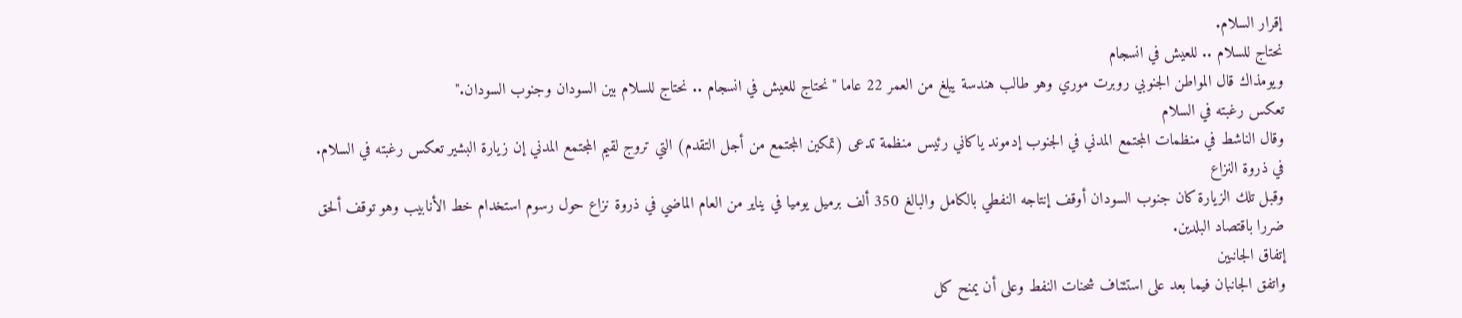إقرار السلام.
نحتاج للسلام .. للعيش في انسجام
ويومذاك قال المواطن الجنوبي روبرت موري وهو طالب هندسة يبلغ من العمر 22 عاما "نحتاج للعيش في انسجام .. نحتاج للسلام بين السودان وجنوب السودان."
تعكس رغبته في السلام
وقال الناشط في منظمات المجتمع المدني في الجنوب إدموند ياكاني رئيس منظمة تدعى (تمكين المجتمع من أجل التقدم) التي تروج لقيم المجتمع المدني إن زيارة البشير تعكس رغبته في السلام.
في ذروة النزاع
وقبل تلك الزيارة كان جنوب السودان أوقف إنتاجه النفطي بالكامل والبالغ 350 ألف برميل يوميا في يناير من العام الماضي في ذروة نزاع حول رسوم استخدام خط الأنابيب وهو توقف ألحق ضررا باقتصاد البلدين.
إتفاق الجانبين
واتفق الجانبان فيما بعد على استئناف شحنات النفط وعلى أن يمنح كل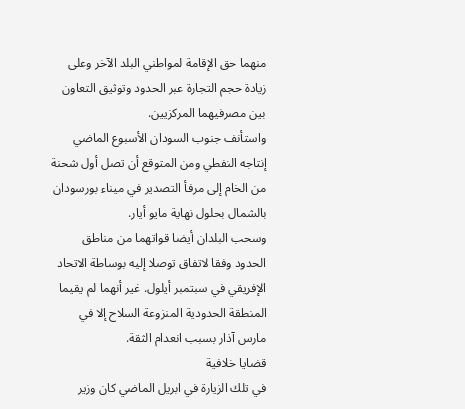منهما حق الإقامة لمواطني البلد الآخر وعلى زيادة حجم التجارة عبر الحدود وتوثيق التعاون بين مصرفيهما المركزيين.
واستأنف جنوب السودان الأسبوع الماضي إنتاجه النفطي ومن المتوقع أن تصل أول شحنة من الخام إلى مرفأ التصدير في ميناء بورسودان بالشمال بحلول نهاية مايو أيار.
وسحب البلدان أيضا قواتهما من مناطق الحدود وفقا لاتفاق توصلا إليه بوساطة الاتحاد الإفريقي في سبتمبر أيلول. غير أنهما لم يقيما المنطقة الحدودية المنزوعة السلاح إلا في مارس آذار بسبب انعدام الثقة.
قضايا خلافية
في تلك الزيارة في ابريل الماضي كان وزير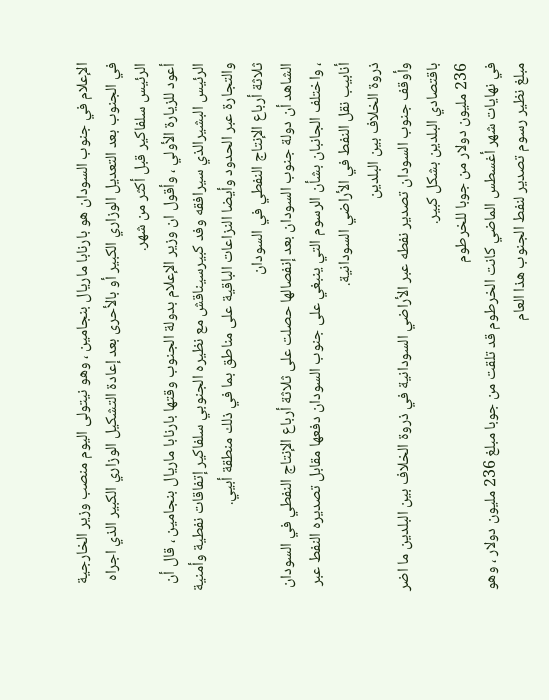الإعلام في جنوب السودان هو بارنابا ماريال بنجامين ، وهو نيتولى اليوم منصب وزير الخارجية في الجنوب بعد التعديل الوزاري الكبير أو بالأحرى بعد إعادة التشكيل الوزاري الكبير الذي اجراه الرئيس سلفاكير قبل أكثر من شهر.
أعود للزيارة الأولي ، وأقول ان وزير الإعلام بدولة الجنوب وقتها بارنابا ماريال بنجامين ، قال أن الرئيس البشيرالذي سيرافقه وفد كبيرسيناقش مع نظيره الجنوبي سلفاكير إتفاقات نفطية وأمنية والتجارة عبر الحدود وأيضا النزاعات الباقية على مناطق بما في ذلك منطقة أبيي.
ثلاثة أرباع الإنتاج النفطي في السودان
الشاهد أن دولة جنوب السودان بعد إنفصالها حصلت على ثلاثة أرباع الإنتاج النفطي في السودان ، واختلف الجانبان بشأن الرسوم التي ينبغي على جنوب السودان دفعها مقابل تصديره النفط عبر أنابيب نقل النفط في الأراضي السودانية.
ذروة الخلاف بين البلدين
وأوقف جنوب السودان تصدير نفطه عبر الأراضي السودانية في ذروة الخلاف بين البلدين ما اضر باقتصادي البلدين بشكل كبير.
236 مليون دولار من جوبا للخرطوم
في نهايات شهر أغسطس الماضي كانت الخرطوم قد تلقت من جوبا مبلغ 236 مليون دولار ، وهو مبلغ نظير رسوم تصدير لنفط الجنوب هذا العام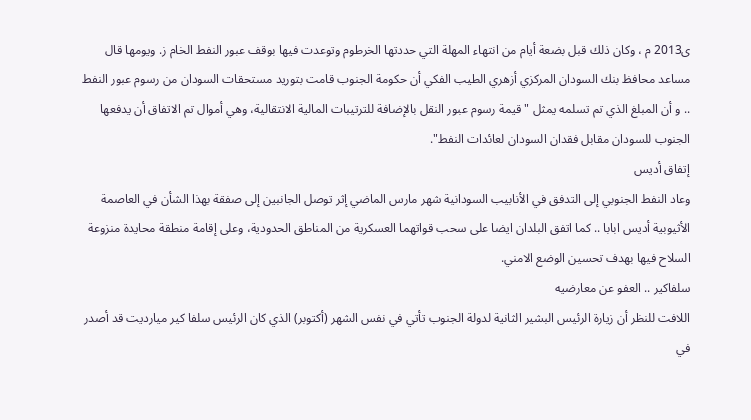ى2013 م ، وكان ذلك قبل بضعة أيام من انتهاء المهلة التي حددتها الخرطوم وتوعدت فيها بوقف عبور النفط الخام ز. ويومها قال مساعد محافظ بنك السودان المركزي أزهري الطيب الفكي أن حكومة الجنوب قامت بتوريد مستحقات السودان من رسوم عبور النفط .. و أن المبلغ الذي تم تسلمه يمثل "قيمة رسوم عبور النقل بالإضافة للترتيبات المالية الانتقالية، وهي أموال تم الاتفاق أن يدفعها الجنوب للسودان مقابل فقدان السودان لعائدات النفط".
إتفاق أديس
وعاد النفط الجنوبي إلى التدفق في الأنابيب السودانية شهر مارس الماضي إثر توصل الجانبين إلى صفقة بهذا الشأن في العاصمة الأثيوبية أديس ابابا .. كما اتفق البلدان ايضا على سحب قواتهما العسكرية من المناطق الحدودية، وعلى إقامة منطقة محايدة منزوعة السلاح فيها بهدف تحسين الوضع الامني.
سلفاكير .. العفو عن معارضيه
اللافت للنظر أن زيارة الرئيس البشير الثانية لدولة الجنوب تأتي في نفس الشهر (أكتوبر) الذي كان الرئيس سلفا كير ميارديت قد أصدر في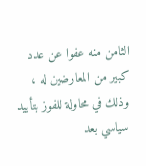الثامن منه عفوا عن عدد كبير من المعارضين له ، وذلك في محاولة للفوز بتأييد سياسي بعد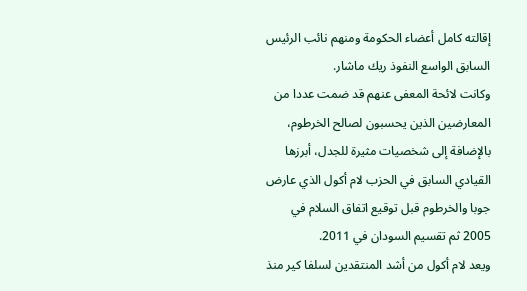إقالته كامل أعضاء الحكومة ومنهم نائب الرئيس السابق الواسع النفوذ ريك ماشار.
وكانت لائحة المعفى عنهم قد ضمت عددا من المعارضين الذين يحسبون لصالح الخرطوم، بالإضافة إلى شخصيات مثيرة للجدل، أبرزها القيادي السابق في الحزب لام أكول الذي عارض جوبا والخرطوم قبل توقيع اتفاق السلام في 2005 ثم تقسيم السودان في 2011.
ويعد لام أكول من أشد المنتقدين لسلفا كير منذ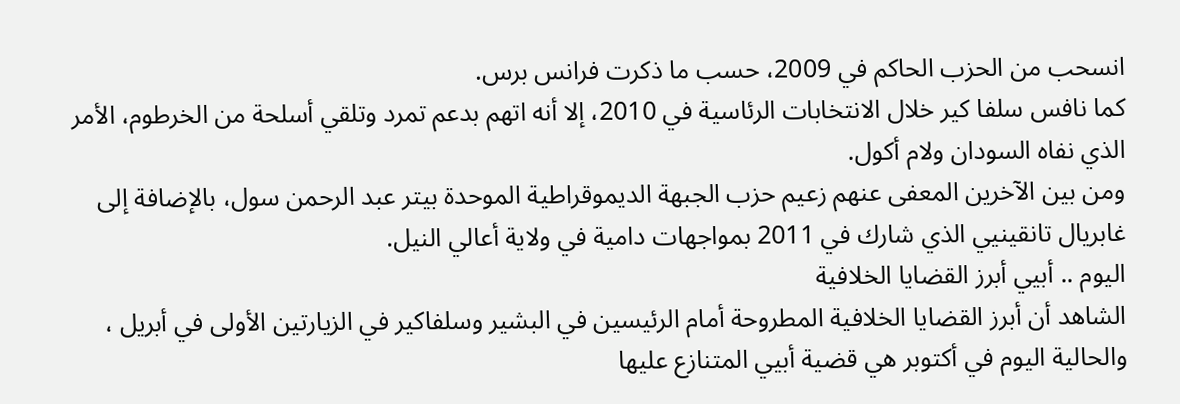انسحب من الحزب الحاكم في 2009، حسب ما ذكرت فرانس برس.
كما نافس سلفا كير خلال الانتخابات الرئاسية في 2010، إلا أنه اتهم بدعم تمرد وتلقي أسلحة من الخرطوم، الأمر الذي نفاه السودان ولام أكول.
ومن بين الآخرين المعفى عنهم زعيم حزب الجبهة الديموقراطية الموحدة بيتر عبد الرحمن سول، بالإضافة إلى غابريال تانقينيي الذي شارك في 2011 بمواجهات دامية في ولاية أعالي النيل.
اليوم .. أبيي أبرز القضايا الخلافية
الشاهد أن أبرز القضايا الخلافية المطروحة أمام الرئيسين في البشير وسلفاكير في الزيارتين الأولى في أبريل ، والحالية اليوم في أكتوبر هي قضية أبيي المتنازع عليها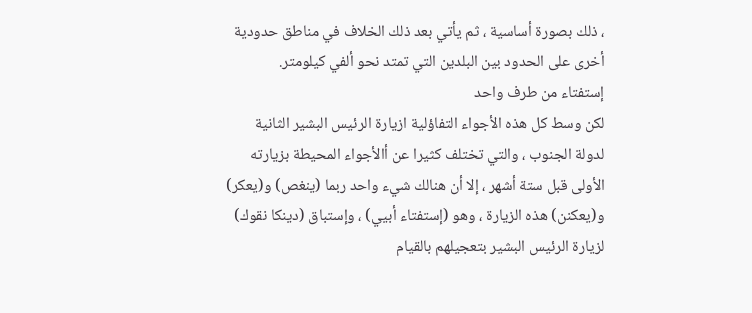، ذلك بصورة أساسية ، ثم يأتي بعد ذلك الخلاف في مناطق حدودية أخرى على الحدود بين البلدين التي تمتد نحو ألفي كيلومتر.
إستفتاء من طرف واحد
لكن وسط كل هذه الأجواء التفاؤلية ازيارة الرئيس البشير الثانية لدولة الجنوب ، والتي تختلف كثيرا عن أالأجواء المحيطة بزيارته الأولى قبل ستة أشهر ، إلا أن هنالك شيء واحد ربما (ينغص) و(يعكر) و(يعكنن) هذه الزيارة ، وهو (إستفتاء أبيي) ، وإستباق (دينكا نقوك) لزيارة الرئيس البشير بتعجيلهم بالقيام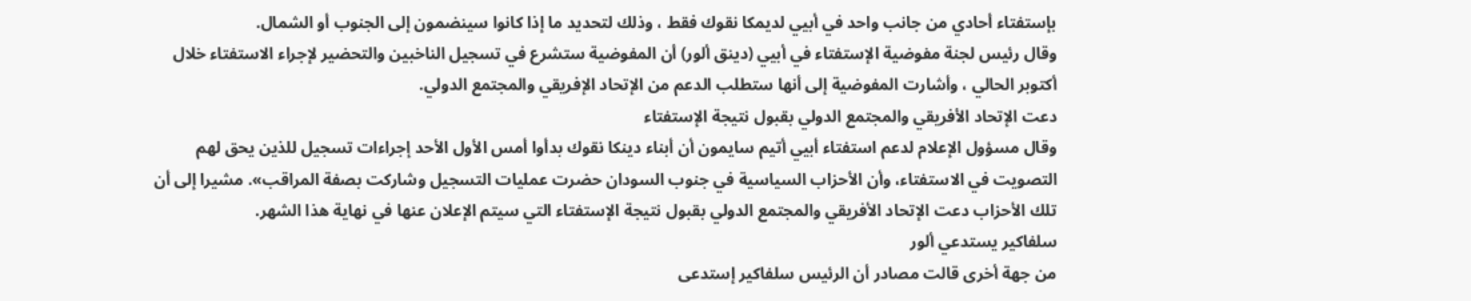بإستفتاء أحادي من جانب واحد في أبيي لديمكا نقوك فقط ، وذلك لتحديد ما إذا كانوا سينضمون إلى الجنوب أو الشمال.
وقال رئيس لجنة مفوضية الإستفتاء في أبيي (دينق ألور) أن المفوضية ستشرع في تسجيل الناخبين والتحضير لإجراء الاستفتاء خلال أكتوبر الحالي ، وأشارت المفوضية إلى أنها ستطلب الدعم من الإتحاد الإفريقي والمجتمع الدولي.
دعت الإتحاد الأفريقي والمجتمع الدولي بقبول نتيجة الإستفتاء
وقال مسؤول الإعلام لدعم استفتاء أبيي أتيم سايمون أن أبناء دينكا نقوك بدأوا أمس الأول الأحد إجراءات تسجيل للذين يحق لهم التصويت في الاستفتاء، وأن الأحزاب السياسية في جنوب السودان حضرت عمليات التسجيل وشاركت بصفة المراقب». مشيرا إلى أن تلك الأحزاب دعت الإتحاد الأفريقي والمجتمع الدولي بقبول نتيجة الإستفتاء التي سيتم الإعلان عنها في نهاية هذا الشهر.
سلفاكير يستدعي ألور
من جهة أخرى قالت مصادر أن الرئيس سلفاكير إستدعى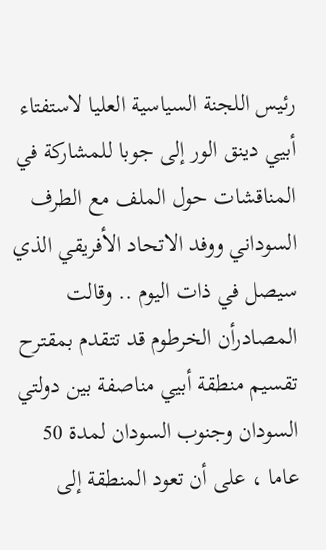رئيس اللجنة السياسية العليا لاستفتاء أبيي دينق الور إلى جوبا للمشاركة في المناقشات حول الملف مع الطرف السوداني ووفد الاتحاد الأفريقي الذي سيصل في ذات اليوم .. وقالت المصادرأن الخرطوم قد تتقدم بمقترح تقسيم منطقة أبيي مناصفة بين دولتي السودان وجنوب السودان لمدة 50 عاما ، على أن تعود المنطقة إلى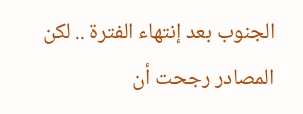الجنوب بعد إنتهاء الفترة .. لكن المصادر رجحت أن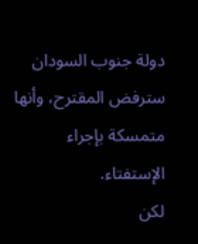دولة جنوب السودان سترفض المقترح، وأنها متمسكة بإجراء الإستفتاء.
لكن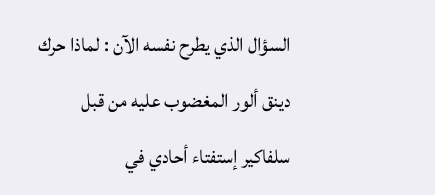السؤال الذي يطرح نفسه الآن : لماذا حرك دينق ألور المغضوب عليه من قبل سلفاكير إستفتاء أحادي في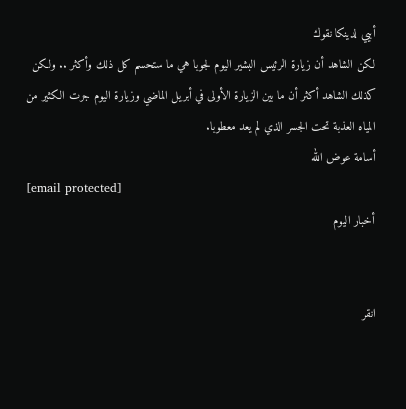أبيي لدينكا نقوك
لكن الشاهد أن زيارة الرئيس البشير اليوم لجوبا هي ما ستحسم كل ذلك وأكثر .. ولكن كذلك الشاهد أكثر أن ما بين الزيارة الأولى في أبريل الماضي وزيارة اليوم جرت الكثير من المياه العذبة تحت الجسر الذي لم يعد معطوبا.
أسامة عوض الله
[email protected]
أخبار اليوم


انقر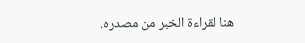هنا لقراءة الخبر من مصدره.